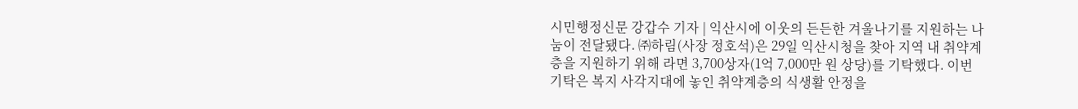시민행정신문 강갑수 기자 | 익산시에 이웃의 든든한 겨울나기를 지원하는 나눔이 전달됐다. ㈜하림(사장 정호석)은 29일 익산시청을 찾아 지역 내 취약계층을 지원하기 위해 라면 3,700상자(1억 7,000만 원 상당)를 기탁했다. 이번 기탁은 복지 사각지대에 놓인 취약계층의 식생활 안정을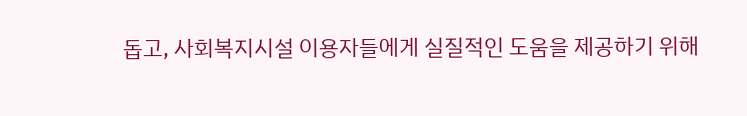돕고, 사회복지시설 이용자들에게 실질적인 도움을 제공하기 위해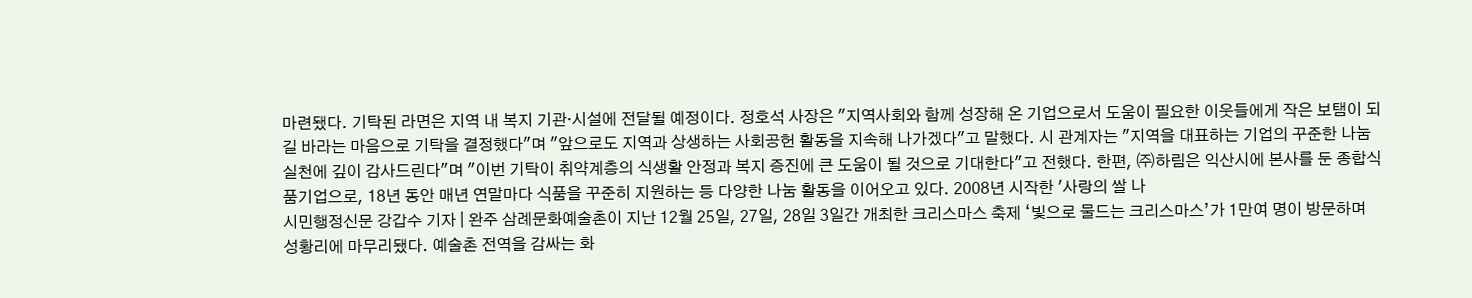마련됐다. 기탁된 라면은 지역 내 복지 기관·시설에 전달될 예정이다. 정호석 사장은 "지역사회와 함께 성장해 온 기업으로서 도움이 필요한 이웃들에게 작은 보탬이 되길 바라는 마음으로 기탁을 결정했다"며 "앞으로도 지역과 상생하는 사회공헌 활동을 지속해 나가겠다"고 말했다. 시 관계자는 "지역을 대표하는 기업의 꾸준한 나눔 실천에 깊이 감사드린다"며 "이번 기탁이 취약계층의 식생활 안정과 복지 증진에 큰 도움이 될 것으로 기대한다"고 전했다. 한편, ㈜하림은 익산시에 본사를 둔 종합식품기업으로, 18년 동안 매년 연말마다 식품을 꾸준히 지원하는 등 다양한 나눔 활동을 이어오고 있다. 2008년 시작한 '사랑의 쌀 나
시민행정신문 강갑수 기자 | 완주 삼례문화예술촌이 지난 12월 25일, 27일, 28일 3일간 개최한 크리스마스 축제 ‘빛으로 물드는 크리스마스’가 1만여 명이 방문하며 성황리에 마무리됐다. 예술촌 전역을 감싸는 화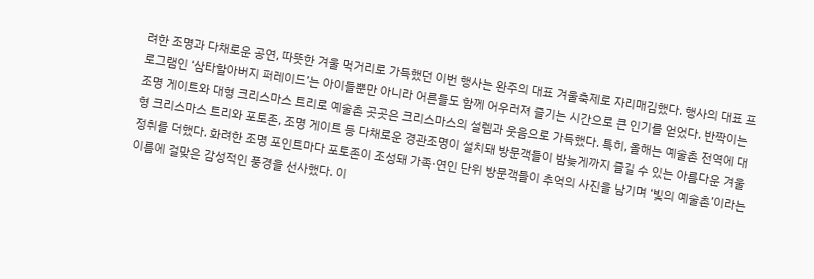려한 조명과 다채로운 공연, 따뜻한 겨울 먹거리로 가득했던 이번 행사는 완주의 대표 겨울축제로 자리매김했다. 행사의 대표 프로그램인 ‘삼타할아버지 퍼레이드’는 아이들뿐만 아니라 어른들도 함께 어우러져 즐기는 시간으로 큰 인기를 얻었다. 반짝이는 조명 게이트와 대형 크리스마스 트리로 예술촌 곳곳은 크리스마스의 설렘과 웃음으로 가득했다. 특히, 올해는 예술촌 전역에 대형 크리스마스 트리와 포토존, 조명 게이트 등 다채로운 경관조명이 설치돼 방문객들이 밤늦게까지 즐길 수 있는 아름다운 겨울 정취를 더했다. 화려한 조명 포인트마다 포토존이 조성돼 가족·연인 단위 방문객들이 추억의 사진을 남기며 ‘빛의 예술촌’이라는 이름에 걸맞은 감성적인 풍경을 선사했다. 이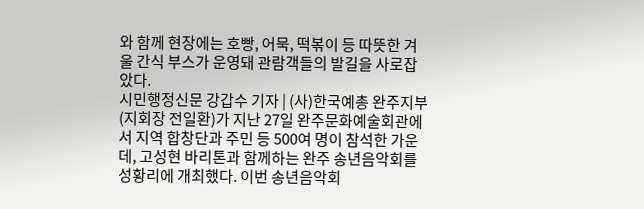와 함께 현장에는 호빵, 어묵, 떡볶이 등 따뜻한 겨울 간식 부스가 운영돼 관람객들의 발길을 사로잡았다.
시민행정신문 강갑수 기자 | (사)한국예총 완주지부(지회장 전일환)가 지난 27일 완주문화예술회관에서 지역 합창단과 주민 등 500여 명이 참석한 가운데, 고성현 바리톤과 함께하는 완주 송년음악회를 성황리에 개최했다. 이번 송년음악회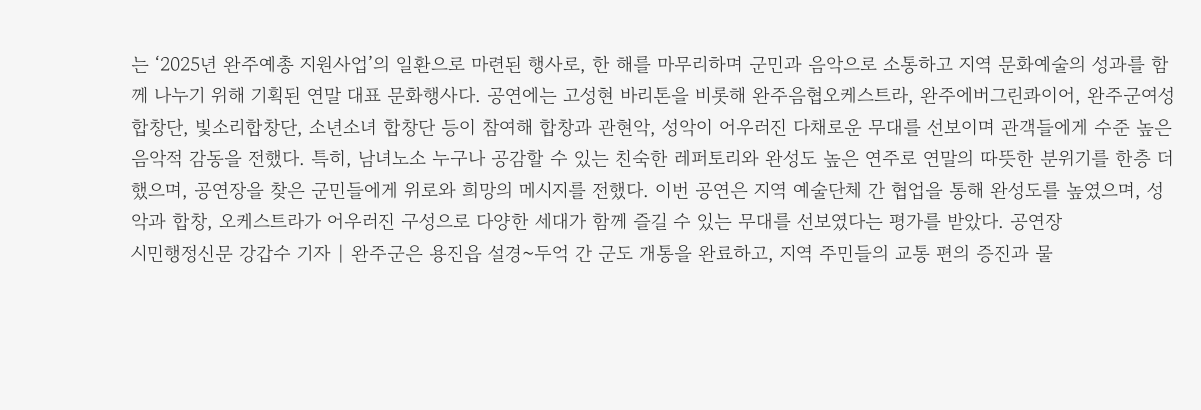는 ‘2025년 완주예총 지원사업’의 일환으로 마련된 행사로, 한 해를 마무리하며 군민과 음악으로 소통하고 지역 문화예술의 성과를 함께 나누기 위해 기획된 연말 대표 문화행사다. 공연에는 고성현 바리톤을 비롯해 완주음협오케스트라, 완주에버그린콰이어, 완주군여성합창단, 빛소리합창단, 소년소녀 합창단 등이 참여해 합창과 관현악, 성악이 어우러진 다채로운 무대를 선보이며 관객들에게 수준 높은 음악적 감동을 전했다. 특히, 남녀노소 누구나 공감할 수 있는 친숙한 레퍼토리와 완성도 높은 연주로 연말의 따뜻한 분위기를 한층 더했으며, 공연장을 찾은 군민들에게 위로와 희망의 메시지를 전했다. 이번 공연은 지역 예술단체 간 협업을 통해 완성도를 높였으며, 성악과 합창, 오케스트라가 어우러진 구성으로 다양한 세대가 함께 즐길 수 있는 무대를 선보였다는 평가를 받았다. 공연장
시민행정신문 강갑수 기자 | 완주군은 용진읍 설경~두억 간 군도 개통을 완료하고, 지역 주민들의 교통 편의 증진과 물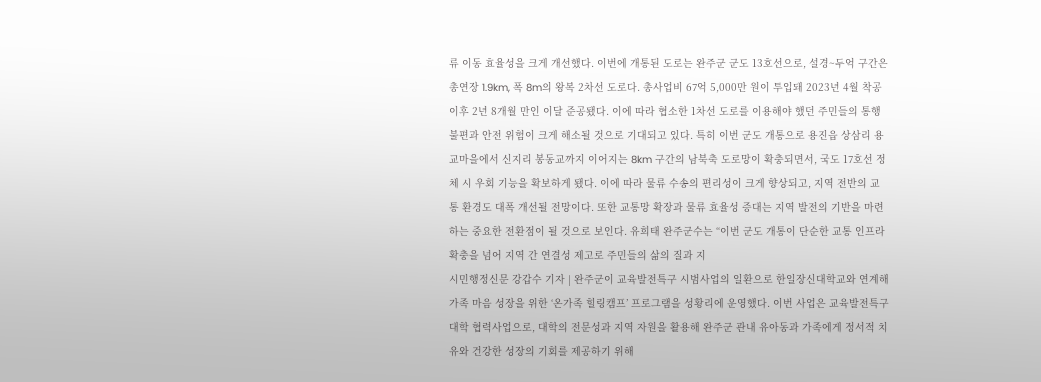류 이동 효율성을 크게 개선했다. 이번에 개통된 도로는 완주군 군도 13호선으로, 설경~두억 구간은 총연장 1.9km, 폭 8m의 왕복 2차선 도로다. 총사업비 67억 5,000만 원이 투입돼 2023년 4월 착공 이후 2년 8개월 만인 이달 준공됐다. 이에 따라 협소한 1차선 도로를 이용해야 했던 주민들의 통행 불편과 안전 위험이 크게 해소될 것으로 기대되고 있다. 특히 이번 군도 개통으로 용진읍 상삼리 용교마을에서 신지리 봉동교까지 이어지는 8km 구간의 남북축 도로망이 확충되면서, 국도 17호선 정체 시 우회 기능을 확보하게 됐다. 이에 따라 물류 수송의 편리성이 크게 향상되고, 지역 전반의 교통 환경도 대폭 개선될 전망이다. 또한 교통망 확장과 물류 효율성 증대는 지역 발전의 기반을 마련하는 중요한 전환점이 될 것으로 보인다. 유희태 완주군수는 “이번 군도 개통이 단순한 교통 인프라 확충을 넘어 지역 간 연결성 제고로 주민들의 삶의 질과 지
시민행정신문 강갑수 기자 | 완주군이 교육발전특구 시범사업의 일환으로 한일장신대학교와 연계해 가족 마음 성장을 위한 ‘온가족 힐링캠프’ 프로그램을 성황리에 운영했다. 이번 사업은 교육발전특구 대학 협력사업으로, 대학의 전문성과 지역 자원을 활용해 완주군 관내 유아동과 가족에게 정서적 치유와 건강한 성장의 기회를 제공하기 위해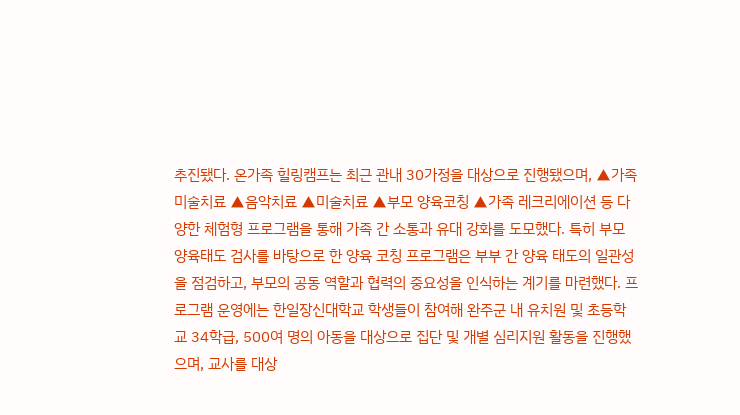추진됐다. 온가족 힐링캠프는 최근 관내 30가정을 대상으로 진행됐으며, ▲가족미술치료 ▲음악치료 ▲미술치료 ▲부모 양육코칭 ▲가족 레크리에이션 등 다양한 체험형 프로그램을 통해 가족 간 소통과 유대 강화를 도모했다. 특히 부모 양육태도 검사를 바탕으로 한 양육 코칭 프로그램은 부부 간 양육 태도의 일관성을 점검하고, 부모의 공동 역할과 협력의 중요성을 인식하는 계기를 마련했다. 프로그램 운영에는 한일장신대학교 학생들이 참여해 완주군 내 유치원 및 초등학교 34학급, 500여 명의 아동을 대상으로 집단 및 개별 심리지원 활동을 진행했으며, 교사를 대상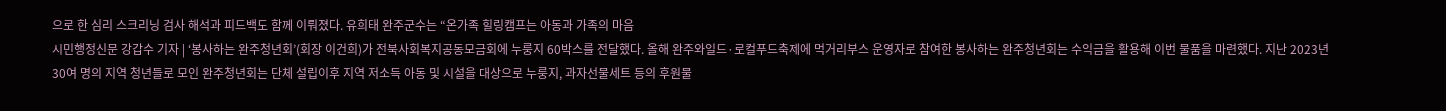으로 한 심리 스크리닝 검사 해석과 피드백도 함께 이뤄졌다. 유희태 완주군수는 “온가족 힐링캠프는 아동과 가족의 마음
시민행정신문 강갑수 기자 | ‘봉사하는 완주청년회’(회장 이건희)가 전북사회복지공동모금회에 누룽지 60박스를 전달했다. 올해 완주와일드·로컬푸드축제에 먹거리부스 운영자로 참여한 봉사하는 완주청년회는 수익금을 활용해 이번 물품을 마련했다. 지난 2023년 30여 명의 지역 청년들로 모인 완주청년회는 단체 설립이후 지역 저소득 아동 및 시설을 대상으로 누룽지, 과자선물세트 등의 후원물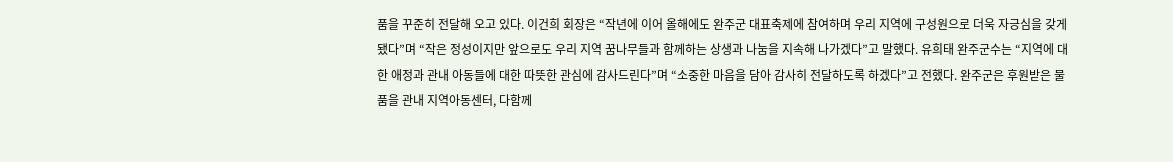품을 꾸준히 전달해 오고 있다. 이건희 회장은 “작년에 이어 올해에도 완주군 대표축제에 참여하며 우리 지역에 구성원으로 더욱 자긍심을 갖게 됐다”며 “작은 정성이지만 앞으로도 우리 지역 꿈나무들과 함께하는 상생과 나눔을 지속해 나가겠다”고 말했다. 유희태 완주군수는 “지역에 대한 애정과 관내 아동들에 대한 따뜻한 관심에 감사드린다”며 “소중한 마음을 담아 감사히 전달하도록 하겠다”고 전했다. 완주군은 후원받은 물품을 관내 지역아동센터, 다함께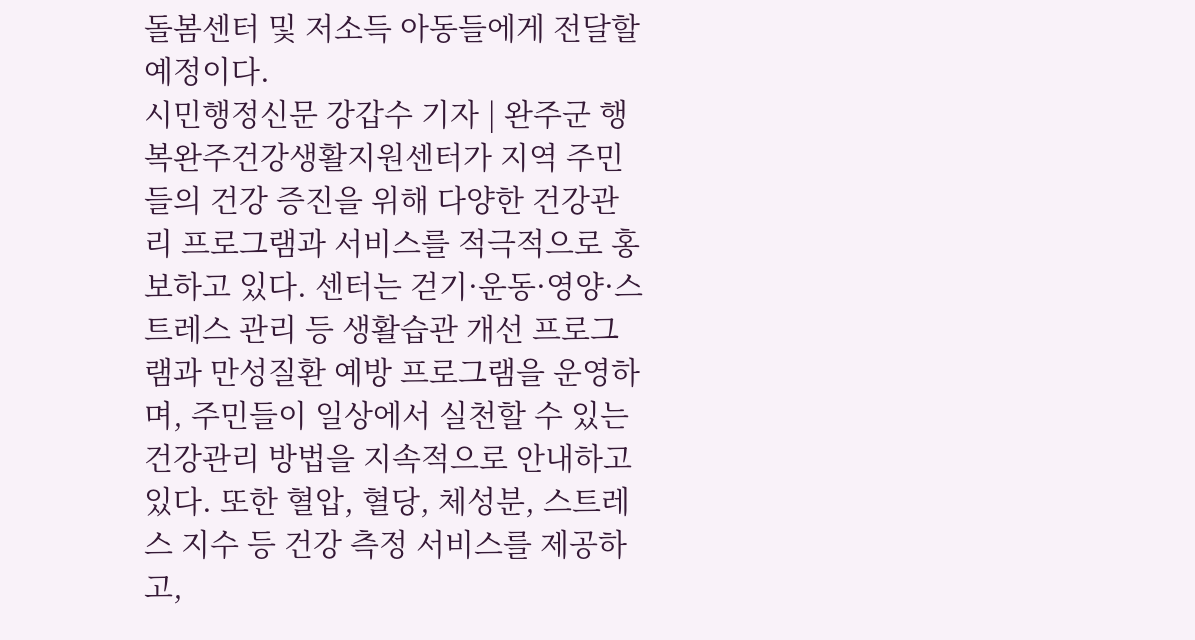돌봄센터 및 저소득 아동들에게 전달할 예정이다.
시민행정신문 강갑수 기자 | 완주군 행복완주건강생활지원센터가 지역 주민들의 건강 증진을 위해 다양한 건강관리 프로그램과 서비스를 적극적으로 홍보하고 있다. 센터는 걷기·운동·영양·스트레스 관리 등 생활습관 개선 프로그램과 만성질환 예방 프로그램을 운영하며, 주민들이 일상에서 실천할 수 있는 건강관리 방법을 지속적으로 안내하고 있다. 또한 혈압, 혈당, 체성분, 스트레스 지수 등 건강 측정 서비스를 제공하고,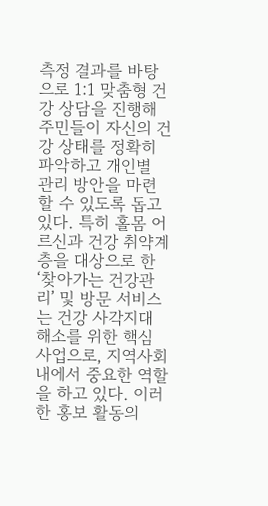측정 결과를 바탕으로 1:1 맞춤형 건강 상담을 진행해 주민들이 자신의 건강 상태를 정확히 파악하고 개인별 관리 방안을 마련할 수 있도록 돕고 있다. 특히 홀몸 어르신과 건강 취약계층을 대상으로 한 ‘찾아가는 건강관리’ 및 방문 서비스는 건강 사각지대 해소를 위한 핵심 사업으로, 지역사회 내에서 중요한 역할을 하고 있다. 이러한 홍보 활동의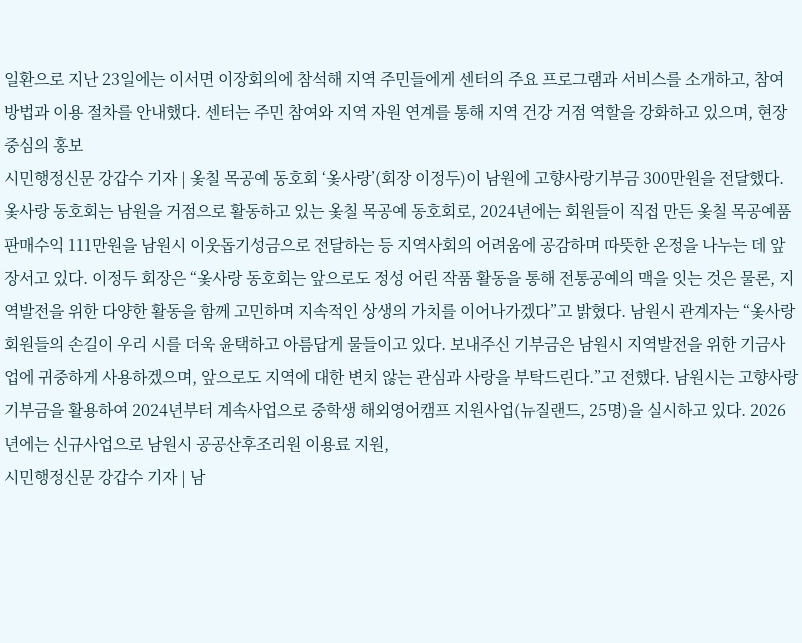일환으로 지난 23일에는 이서면 이장회의에 참석해 지역 주민들에게 센터의 주요 프로그램과 서비스를 소개하고, 참여 방법과 이용 절차를 안내했다. 센터는 주민 참여와 지역 자원 연계를 통해 지역 건강 거점 역할을 강화하고 있으며, 현장 중심의 홍보
시민행정신문 강갑수 기자 | 옻칠 목공예 동호회 ‘옻사랑’(회장 이정두)이 남원에 고향사랑기부금 300만원을 전달했다. 옻사랑 동호회는 남원을 거점으로 활동하고 있는 옻칠 목공예 동호회로, 2024년에는 회원들이 직접 만든 옻칠 목공예품 판매수익 111만원을 남원시 이웃돕기성금으로 전달하는 등 지역사회의 어려움에 공감하며 따뜻한 온정을 나누는 데 앞장서고 있다. 이정두 회장은 “옻사랑 동호회는 앞으로도 정성 어린 작품 활동을 통해 전통공예의 맥을 잇는 것은 물론, 지역발전을 위한 다양한 활동을 함께 고민하며 지속적인 상생의 가치를 이어나가겠다”고 밝혔다. 남원시 관계자는 “옻사랑 회원들의 손길이 우리 시를 더욱 윤택하고 아름답게 물들이고 있다. 보내주신 기부금은 남원시 지역발전을 위한 기금사업에 귀중하게 사용하겠으며, 앞으로도 지역에 대한 변치 않는 관심과 사랑을 부탁드린다.”고 전했다. 남원시는 고향사랑기부금을 활용하여 2024년부터 계속사업으로 중학생 해외영어캠프 지원사업(뉴질랜드, 25명)을 실시하고 있다. 2026년에는 신규사업으로 남원시 공공산후조리원 이용료 지원,
시민행정신문 강갑수 기자 | 남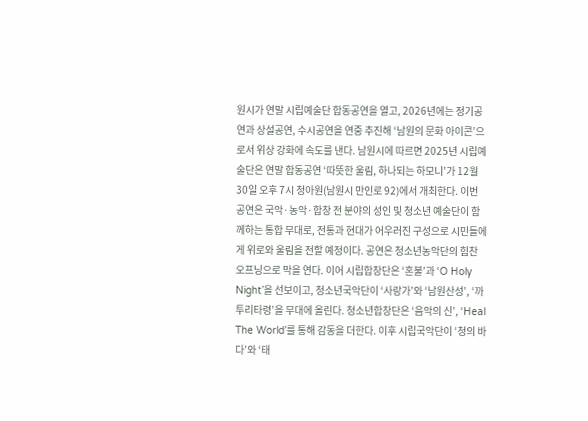원시가 연말 시립예술단 합동공연을 열고, 2026년에는 정기공연과 상설공연, 수시공연을 연중 추진해 ‘남원의 문화 아이콘’으로서 위상 강화에 속도를 낸다. 남원시에 따르면 2025년 시립예술단은 연말 합동공연 ‘따뜻한 울림, 하나되는 하모니’가 12월 30일 오후 7시 청아원(남원시 만인로 92)에서 개최한다. 이번 공연은 국악·농악·합창 전 분야의 성인 및 청소년 예술단이 함께하는 통합 무대로, 전통과 현대가 어우러진 구성으로 시민들에게 위로와 울림을 전할 예정이다. 공연은 청소년농악단의 힘찬 오프닝으로 막을 연다. 이어 시립합창단은 ‘혼불’과 ‘O Holy Night’을 선보이고, 청소년국악단이 ‘사랑가’와 ‘남원산성’, ‘까투리타령’을 무대에 올린다. 청소년합창단은 ‘음악의 신’, ‘Heal The World’를 통해 감동을 더한다. 이후 시립국악단이 ‘청의 바다’와 ‘태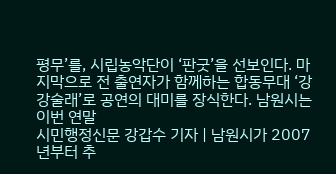평무’를, 시립농악단이 ‘판굿’을 선보인다. 마지막으로 전 출연자가 함께하는 합동무대 ‘강강술래’로 공연의 대미를 장식한다. 남원시는 이번 연말
시민행정신문 강갑수 기자 | 남원시가 2007년부터 추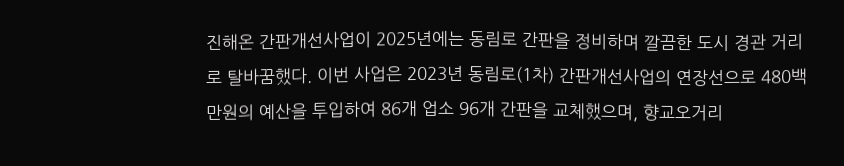진해온 간판개선사업이 2025년에는 동림로 간판을 정비하며 깔끔한 도시 경관 거리로 탈바꿈했다. 이번 사업은 2023년 동림로(1차) 간판개선사업의 연장선으로 480백만원의 예산을 투입하여 86개 업소 96개 간판을 교체했으며, 향교오거리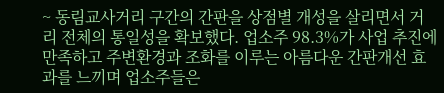~ 동림교사거리 구간의 간판을 상점별 개성을 살리면서 거리 전체의 통일성을 확보했다. 업소주 98.3%가 사업 추진에 만족하고 주변환경과 조화를 이루는 아름다운 간판개선 효과를 느끼며 업소주들은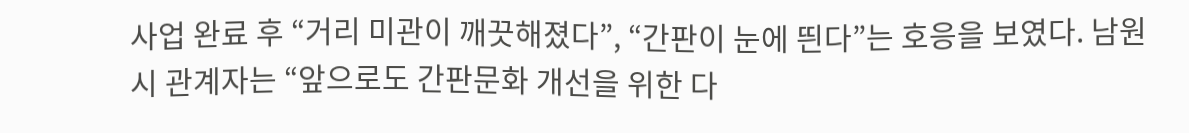사업 완료 후 “거리 미관이 깨끗해졌다”, “간판이 눈에 띈다”는 호응을 보였다. 남원시 관계자는 “앞으로도 간판문화 개선을 위한 다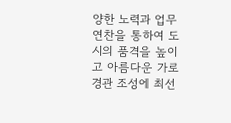양한 노력과 업무연찬을 통하여 도시의 품격을 높이고 아름다운 가로경관 조성에 최선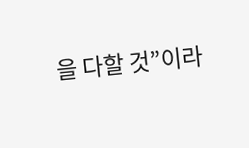을 다할 것”이라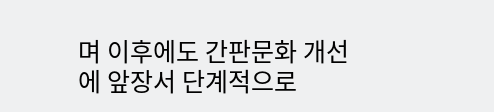며 이후에도 간판문화 개선에 앞장서 단계적으로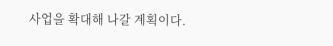사업을 확대해 나갈 계획이다.